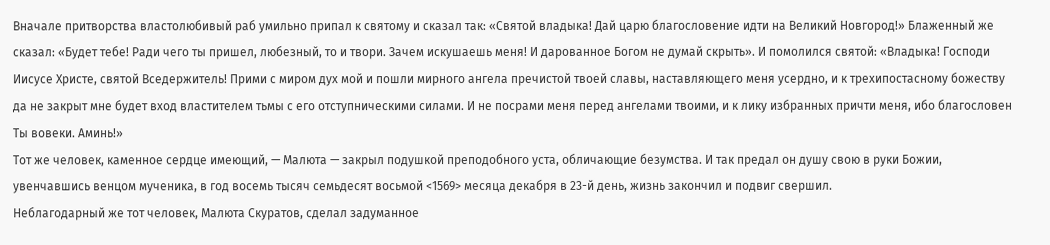Вначале притворства властолюбивый раб умильно припал к святому и сказал так: «Святой владыка! Дай царю благословение идти на Великий Новгород!» Блаженный же сказал: «Будет тебе! Ради чего ты пришел, любезный, то и твори. Зачем искушаешь меня! И дарованное Богом не думай скрыть». И помолился святой: «Владыка! Господи Иисусе Христе, святой Вседержитель! Прими с миром дух мой и пошли мирного ангела пречистой твоей славы, наставляющего меня усердно, и к трехипостасному божеству да не закрыт мне будет вход властителем тьмы с его отступническими силами. И не посрами меня перед ангелами твоими, и к лику избранных причти меня, ибо благословен Ты вовеки. Аминь!»
Тот же человек, каменное сердце имеющий, — Малюта — закрыл подушкой преподобного уста, обличающие безумства. И так предал он душу свою в руки Божии, увенчавшись венцом мученика, в год восемь тысяч семьдесят восьмой <1569> месяца декабря в 23-й день, жизнь закончил и подвиг свершил.
Неблагодарный же тот человек, Малюта Скуратов, сделал задуманное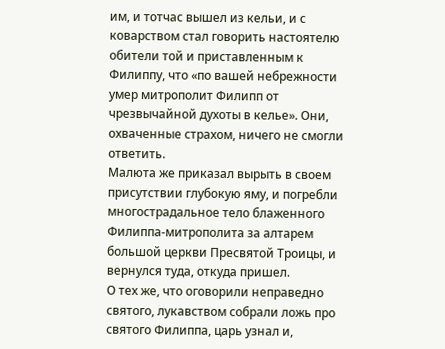им, и тотчас вышел из кельи, и с коварством стал говорить настоятелю обители той и приставленным к Филиппу, что «по вашей небрежности умер митрополит Филипп от чрезвычайной духоты в келье». Они, охваченные страхом, ничего не смогли ответить.
Малюта же приказал вырыть в своем присутствии глубокую яму, и погребли многострадальное тело блаженного Филиппа-митрополита за алтарем большой церкви Пресвятой Троицы, и вернулся туда, откуда пришел.
О тех же, что оговорили неправедно святого, лукавством собрали ложь про святого Филиппа, царь узнал и,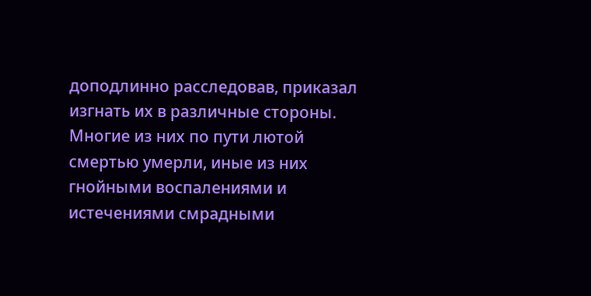доподлинно расследовав, приказал изгнать их в различные стороны. Многие из них по пути лютой смертью умерли, иные из них гнойными воспалениями и истечениями смрадными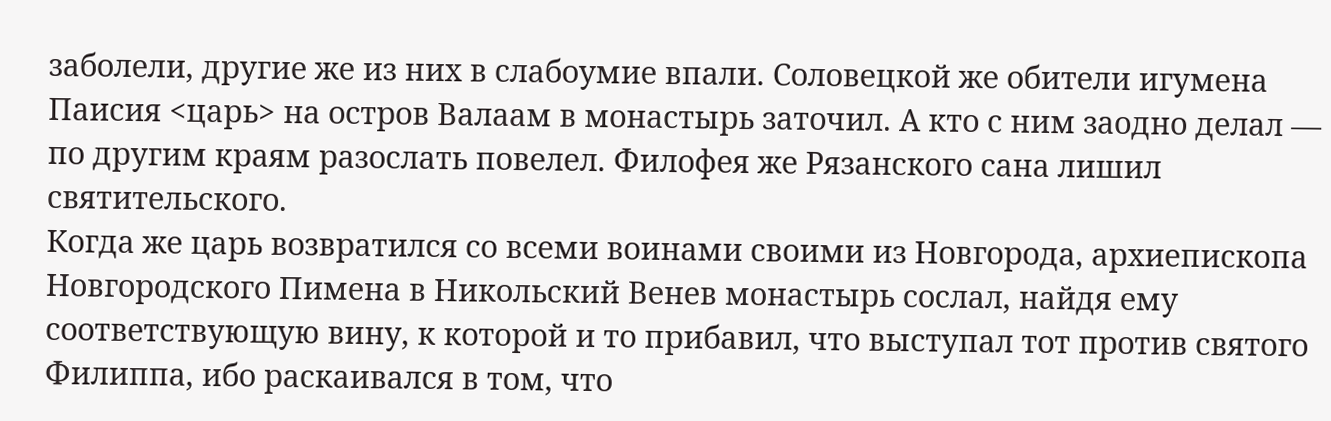заболели, другие же из них в слабоумие впали. Соловецкой же обители игумена Паисия <царь> на остров Валаам в монастырь заточил. А кто с ним заодно делал — по другим краям разослать повелел. Филофея же Рязанского сана лишил святительского.
Когда же царь возвратился со всеми воинами своими из Новгорода, архиепископа Новгородского Пимена в Никольский Венев монастырь сослал, найдя ему соответствующую вину, к которой и то прибавил, что выступал тот против святого Филиппа, ибо раскаивался в том, что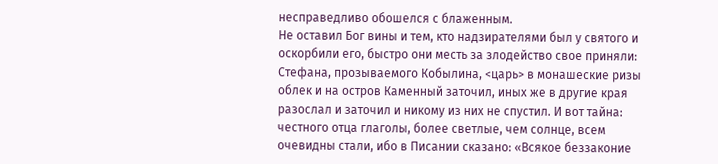несправедливо обошелся с блаженным.
Не оставил Бог вины и тем, кто надзирателями был у святого и оскорбили его, быстро они месть за злодейство свое приняли: Стефана, прозываемого Кобылина, <царь> в монашеские ризы облек и на остров Каменный заточил, иных же в другие края разослал и заточил и никому из них не спустил. И вот тайна: честного отца глаголы, более светлые, чем солнце, всем очевидны стали, ибо в Писании сказано: «Всякое беззаконие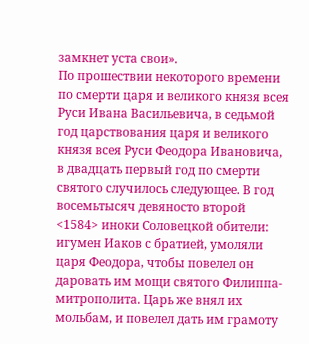замкнет уста свои».
По прошествии некоторого времени по смерти царя и великого князя всея Руси Ивана Васильевича, в седьмой год царствования царя и великого князя всея Руси Феодора Ивановича, в двадцать первый год по смерти святого случилось следующее. В год восемьтысяч девяносто второй <1584> иноки Соловецкой обители: игумен Иаков с братией, умоляли царя Феодора, чтобы повелел он даровать им мощи святого Филиппа-митрополита. Царь же внял их мольбам, и повелел дать им грамоту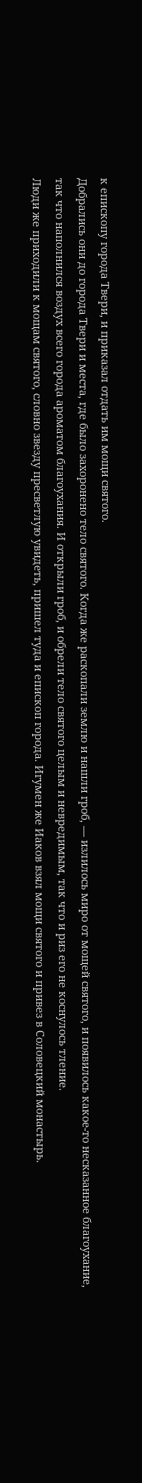к епископу города Твери, и приказал отдать им мощи святого.
Добрались они до города Твери и места, где было захоронено тело святого. Когда же раскопали землю и нашли гроб, — излилось миро от мощей святого, и появилось какое-то несказанное благоухание, так что наполнился воздух всего города ароматом благоухания. И открыли гроб, и обрели тело святого целым и невредимым, так что и риз его не коснулось тление.
Люди же приходили к мощам святого, словно звезду пресветлую увидеть, пришел туда и епископ города. Игумен же Иаков взял мощи святого и привез в Соловецкий монастырь.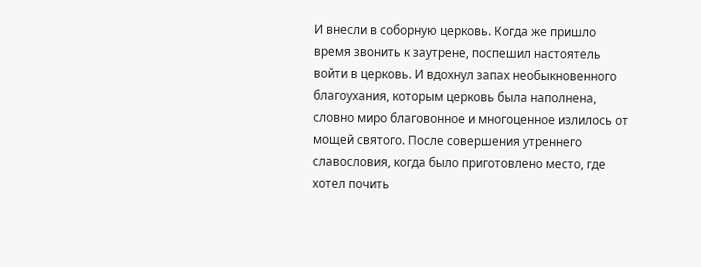И внесли в соборную церковь. Когда же пришло время звонить к заутрене, поспешил настоятель войти в церковь. И вдохнул запах необыкновенного благоухания, которым церковь была наполнена, словно миро благовонное и многоценное излилось от мощей святого. После совершения утреннего славословия, когда было приготовлено место, где хотел почить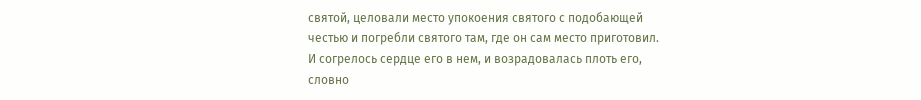святой, целовали место упокоения святого с подобающей честью и погребли святого там, где он сам место приготовил.
И согрелось сердце его в нем, и возрадовалась плоть его, словно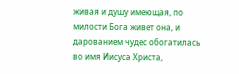живая и душу имеющая, по милости Бога живет она, и дарованием чудес обогатилась во имя Иисуса Христа,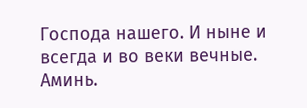Господа нашего. И ныне и всегда и во веки вечные. Аминь.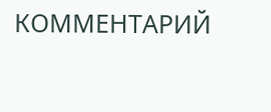КОММЕНТАРИЙ